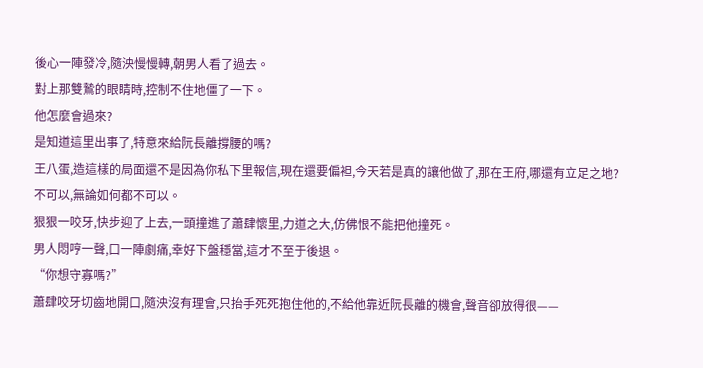後心一陣發冷,隨泱慢慢轉,朝男人看了過去。
對上那雙鷙的眼睛時,控制不住地僵了一下。
他怎麼會過來?
是知道這里出事了,特意來給阮長離撐腰的嗎?
王八蛋,造這樣的局面還不是因為你私下里報信,現在還要偏袒,今天若是真的讓他做了,那在王府,哪還有立足之地?
不可以,無論如何都不可以。
狠狠一咬牙,快步迎了上去,一頭撞進了蕭肆懷里,力道之大,仿佛恨不能把他撞死。
男人悶哼一聲,口一陣劇痛,幸好下盤穩當,這才不至于後退。
“你想守寡嗎?”
蕭肆咬牙切齒地開口,隨泱沒有理會,只抬手死死抱住他的,不給他靠近阮長離的機會,聲音卻放得很——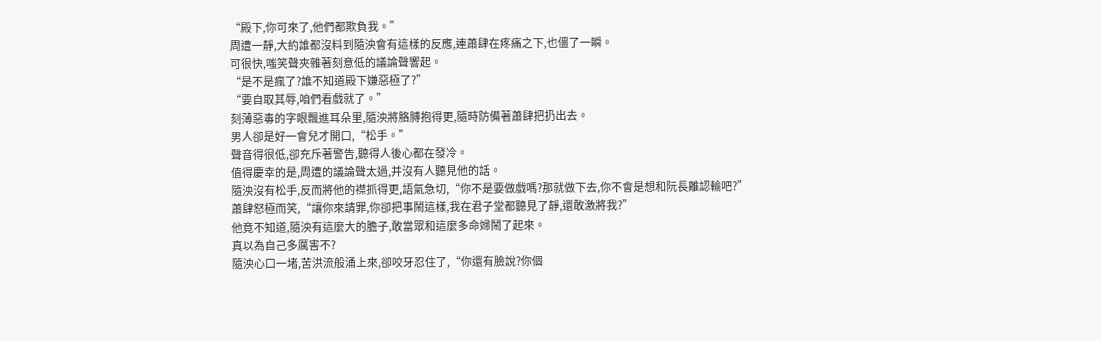“殿下,你可來了,他們都欺負我。”
周遭一靜,大約誰都沒料到隨泱會有這樣的反應,連蕭肆在疼痛之下,也僵了一瞬。
可很快,嗤笑聲夾雜著刻意低的議論聲響起。
“是不是瘋了?誰不知道殿下嫌惡極了?”
“要自取其辱,咱們看戲就了。”
刻薄惡毒的字眼飄進耳朵里,隨泱將胳膊抱得更,隨時防備著蕭肆把扔出去。
男人卻是好一會兒才開口,“松手。”
聲音得很低,卻充斥著警告,聽得人後心都在發冷。
值得慶幸的是,周遭的議論聲太過,并沒有人聽見他的話。
隨泱沒有松手,反而將他的襟抓得更,語氣急切,“你不是要做戲嗎?那就做下去,你不會是想和阮長離認輸吧?”
蕭肆怒極而笑,“讓你來請罪,你卻把事鬧這樣,我在君子堂都聽見了靜,還敢激將我?”
他竟不知道,隨泱有這麼大的膽子,敢當眾和這麼多命婦鬧了起來。
真以為自己多厲害不?
隨泱心口一堵,苦洪流般涌上來,卻咬牙忍住了,“你還有臉說?你個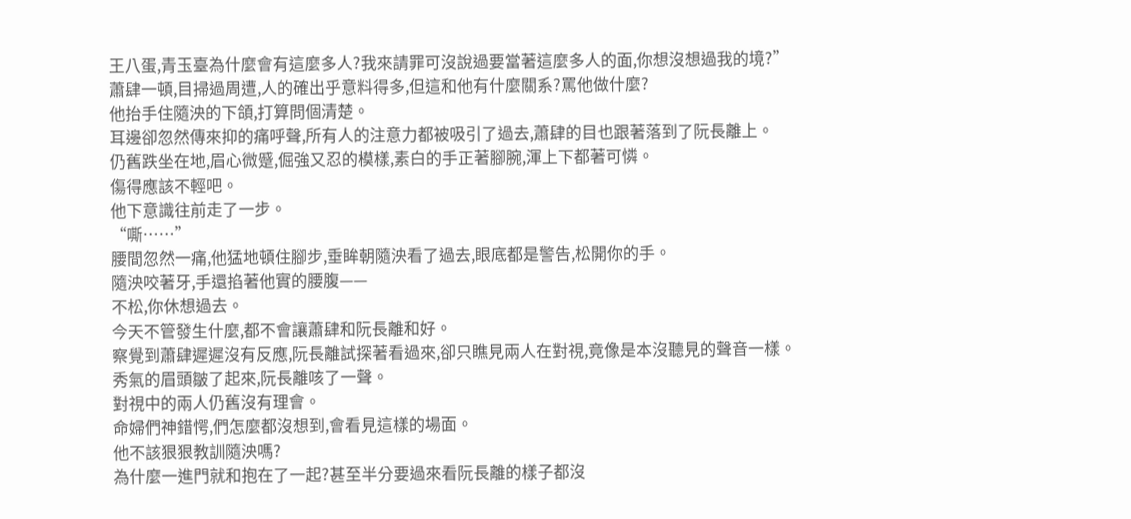王八蛋,青玉臺為什麼會有這麼多人?我來請罪可沒說過要當著這麼多人的面,你想沒想過我的境?”
蕭肆一頓,目掃過周遭,人的確出乎意料得多,但這和他有什麼關系?罵他做什麼?
他抬手住隨泱的下頜,打算問個清楚。
耳邊卻忽然傳來抑的痛呼聲,所有人的注意力都被吸引了過去,蕭肆的目也跟著落到了阮長離上。
仍舊跌坐在地,眉心微蹙,倔強又忍的模樣,素白的手正著腳腕,渾上下都著可憐。
傷得應該不輕吧。
他下意識往前走了一步。
“嘶……”
腰間忽然一痛,他猛地頓住腳步,垂眸朝隨泱看了過去,眼底都是警告,松開你的手。
隨泱咬著牙,手還掐著他實的腰腹——
不松,你休想過去。
今天不管發生什麼,都不會讓蕭肆和阮長離和好。
察覺到蕭肆遲遲沒有反應,阮長離試探著看過來,卻只瞧見兩人在對視,竟像是本沒聽見的聲音一樣。
秀氣的眉頭皺了起來,阮長離咳了一聲。
對視中的兩人仍舊沒有理會。
命婦們神錯愕,們怎麼都沒想到,會看見這樣的場面。
他不該狠狠教訓隨泱嗎?
為什麼一進門就和抱在了一起?甚至半分要過來看阮長離的樣子都沒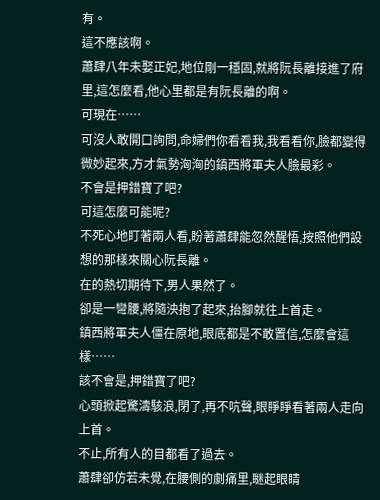有。
這不應該啊。
蕭肆八年未娶正妃,地位剛一穩固,就將阮長離接進了府里,這怎麼看,他心里都是有阮長離的啊。
可現在……
可沒人敢開口詢問,命婦們你看看我,我看看你,臉都變得微妙起來,方才氣勢洶洶的鎮西將軍夫人臉最彩。
不會是押錯寶了吧?
可這怎麼可能呢?
不死心地盯著兩人看,盼著蕭肆能忽然醒悟,按照他們設想的那樣來關心阮長離。
在的熱切期待下,男人果然了。
卻是一彎腰,將隨泱抱了起來,抬腳就往上首走。
鎮西將軍夫人僵在原地,眼底都是不敢置信,怎麼會這樣……
該不會是,押錯寶了吧?
心頭掀起驚濤駭浪,閉了,再不吭聲,眼睜睜看著兩人走向上首。
不止,所有人的目都看了過去。
蕭肆卻仿若未覺,在腰側的劇痛里,瞇起眼睛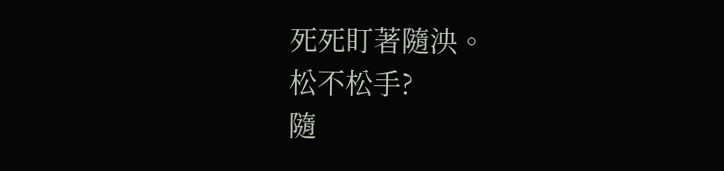死死盯著隨泱。
松不松手?
隨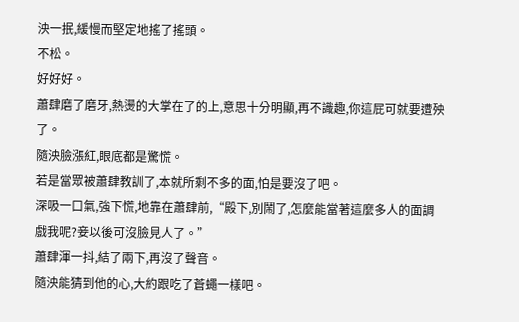泱一抿,緩慢而堅定地搖了搖頭。
不松。
好好好。
蕭肆磨了磨牙,熱燙的大掌在了的上,意思十分明顯,再不識趣,你這屁可就要遭殃了。
隨泱臉漲紅,眼底都是驚慌。
若是當眾被蕭肆教訓了,本就所剩不多的面,怕是要沒了吧。
深吸一口氣,強下慌,地靠在蕭肆前,“殿下,別鬧了,怎麼能當著這麼多人的面調戲我呢?妾以後可沒臉見人了。”
蕭肆渾一抖,結了兩下,再沒了聲音。
隨泱能猜到他的心,大約跟吃了蒼蠅一樣吧。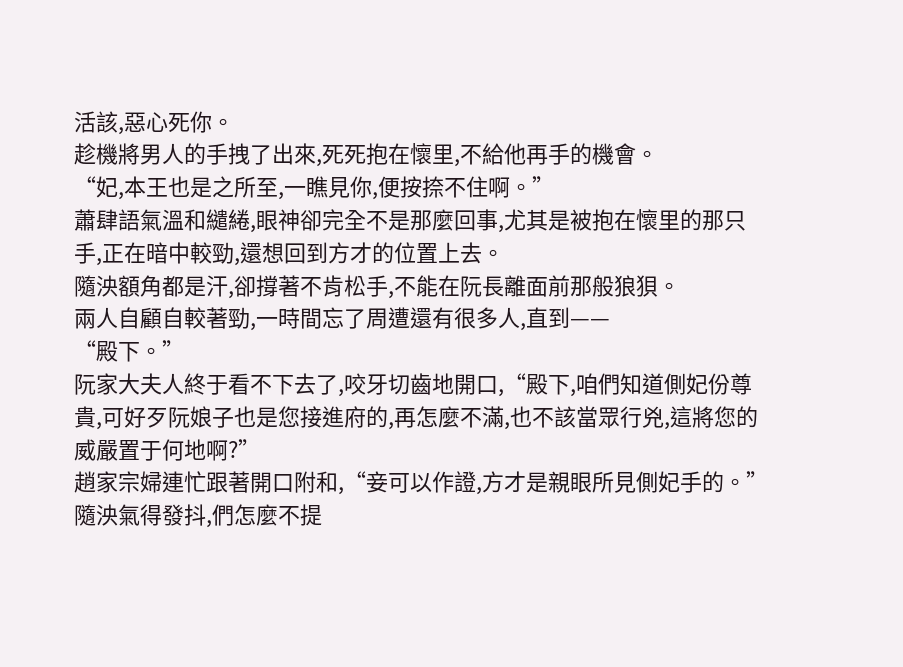活該,惡心死你。
趁機將男人的手拽了出來,死死抱在懷里,不給他再手的機會。
“妃,本王也是之所至,一瞧見你,便按捺不住啊。”
蕭肆語氣溫和繾綣,眼神卻完全不是那麼回事,尤其是被抱在懷里的那只手,正在暗中較勁,還想回到方才的位置上去。
隨泱額角都是汗,卻撐著不肯松手,不能在阮長離面前那般狼狽。
兩人自顧自較著勁,一時間忘了周遭還有很多人,直到——
“殿下。”
阮家大夫人終于看不下去了,咬牙切齒地開口,“殿下,咱們知道側妃份尊貴,可好歹阮娘子也是您接進府的,再怎麼不滿,也不該當眾行兇,這將您的威嚴置于何地啊?”
趙家宗婦連忙跟著開口附和,“妾可以作證,方才是親眼所見側妃手的。”
隨泱氣得發抖,們怎麼不提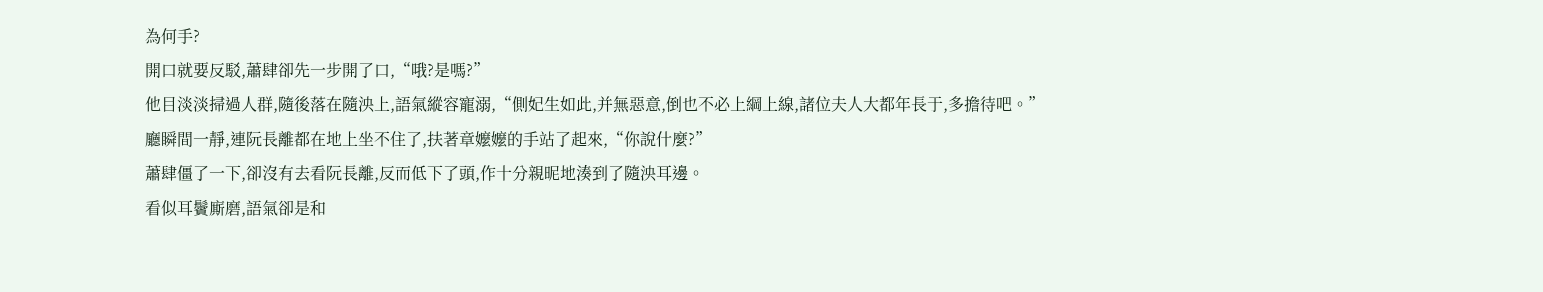為何手?
開口就要反駁,蕭肆卻先一步開了口,“哦?是嗎?”
他目淡淡掃過人群,隨後落在隨泱上,語氣縱容寵溺,“側妃生如此,并無惡意,倒也不必上綱上線,諸位夫人大都年長于,多擔待吧。”
廳瞬間一靜,連阮長離都在地上坐不住了,扶著章嬤嬤的手站了起來,“你說什麼?”
蕭肆僵了一下,卻沒有去看阮長離,反而低下了頭,作十分親昵地湊到了隨泱耳邊。
看似耳鬢廝磨,語氣卻是和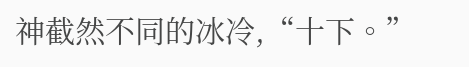神截然不同的冰冷,“十下。”